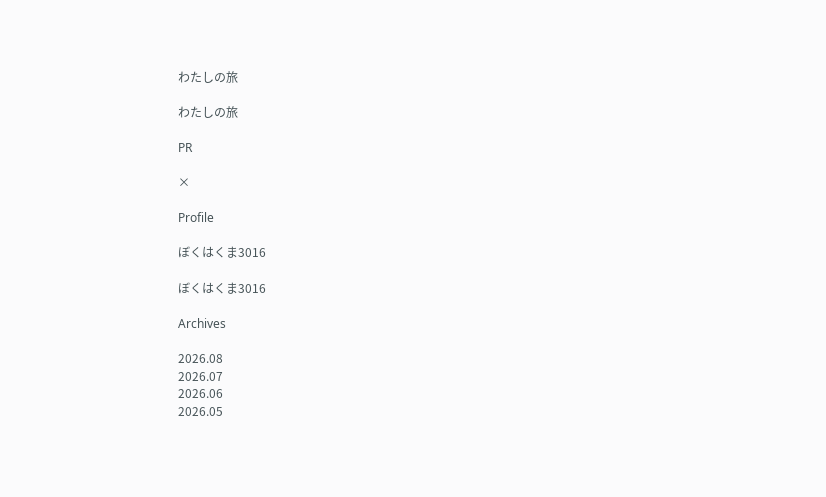わたしの旅

わたしの旅

PR

×

Profile

ぼくはくま3016

ぼくはくま3016

Archives

2026.08
2026.07
2026.06
2026.05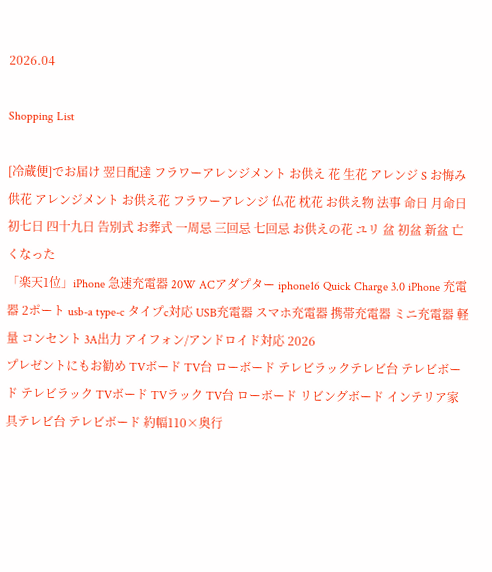2026.04

Shopping List

[冷蔵便]でお届け 翌日配達 フラワーアレンジメント お供え 花 生花 アレンジ S お悔み 供花 アレンジメント お供え花 フラワーアレンジ 仏花 枕花 お供え物 法事 命日 月命日 初七日 四十九日 告別式 お葬式 一周忌 三回忌 七回忌 お供えの花 ユリ 盆 初盆 新盆 亡くなった
「楽天1位」iPhone 急速充電器 20W ACアダプター iphone16 Quick Charge 3.0 iPhone 充電器 2ポート usb-a type-c タイプc対応 USB充電器 スマホ充電器 携帯充電器 ミニ充電器 軽量 コンセント 3A出力 アイフォン/アンドロイド対応 2026
プレゼントにもお勧め TVボード TV台 ローボード テレビラックテレビ台 テレビボード テレビラック TVボード TVラック TV台 ローボード リビングボード インテリア家具テレビ台 テレビボード 約幅110×奥行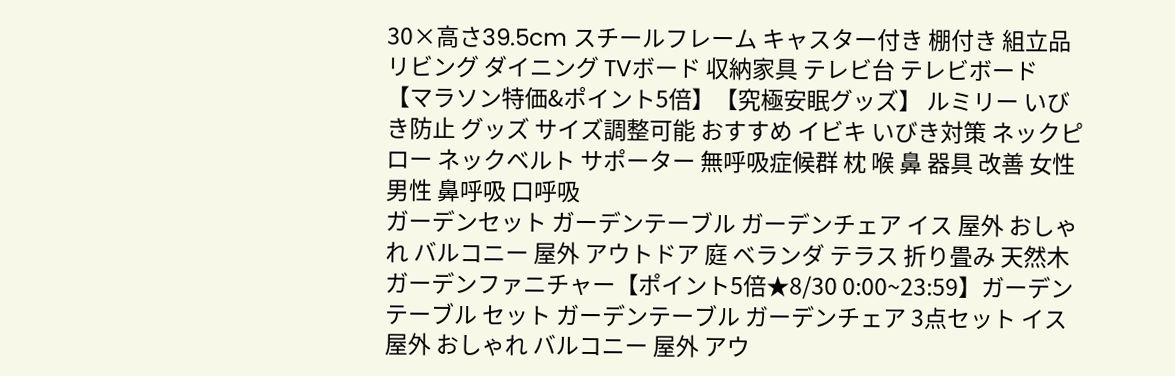30×高さ39.5cm スチールフレーム キャスター付き 棚付き 組立品 リビング ダイニング TVボード 収納家具 テレビ台 テレビボード
【マラソン特価&ポイント5倍】【究極安眠グッズ】 ルミリー いびき防止 グッズ サイズ調整可能 おすすめ イビキ いびき対策 ネックピロー ネックベルト サポーター 無呼吸症候群 枕 喉 鼻 器具 改善 女性 男性 鼻呼吸 口呼吸
ガーデンセット ガーデンテーブル ガーデンチェア イス 屋外 おしゃれ バルコニー 屋外 アウトドア 庭 ベランダ テラス 折り畳み 天然木 ガーデンファニチャー【ポイント5倍★8/30 0:00~23:59】ガーデン テーブル セット ガーデンテーブル ガーデンチェア 3点セット イス 屋外 おしゃれ バルコニー 屋外 アウ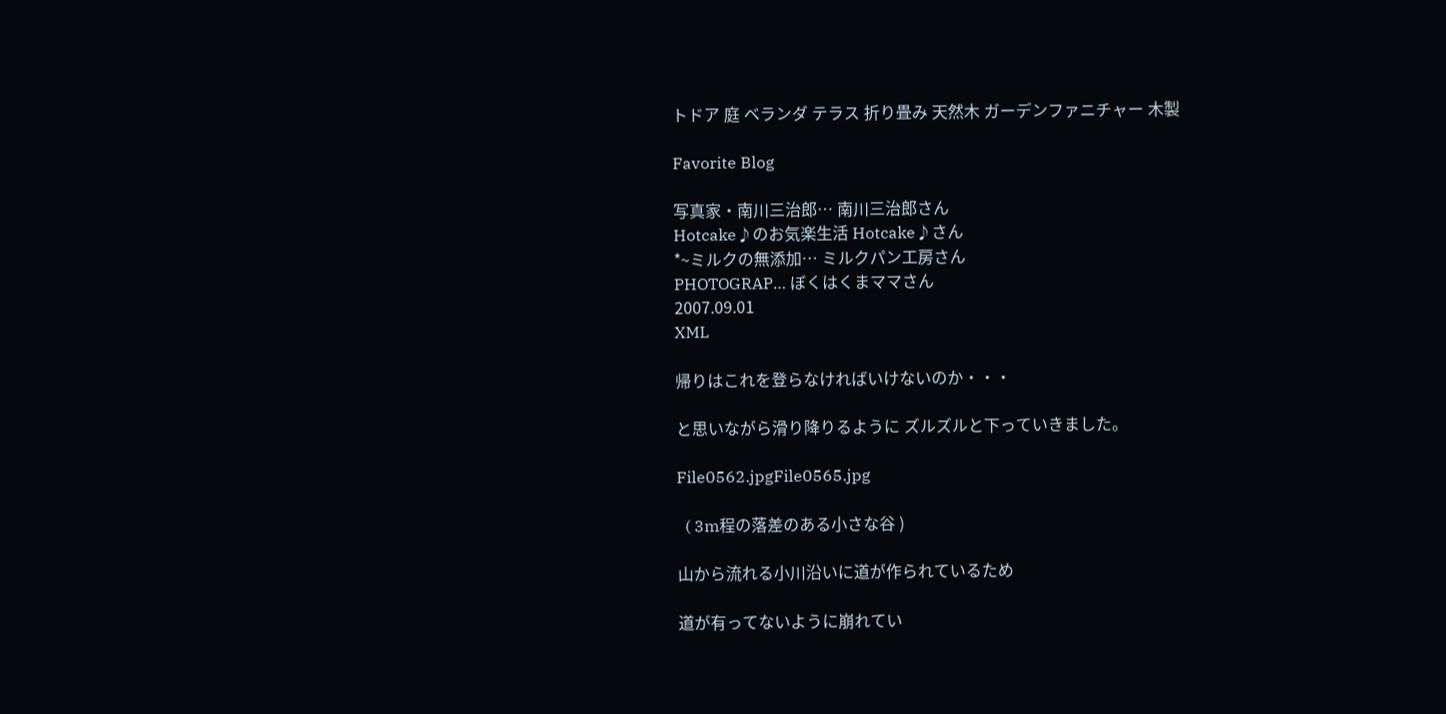トドア 庭 ベランダ テラス 折り畳み 天然木 ガーデンファニチャー 木製

Favorite Blog

写真家・南川三治郎… 南川三治郎さん
Hotcake♪のお気楽生活 Hotcake♪さん
*~ミルクの無添加… ミルクパン工房さん
PHOTOGRAP… ぼくはくまママさん
2007.09.01
XML

帰りはこれを登らなければいけないのか・・・

と思いながら滑り降りるように ズルズルと下っていきました。

File0562.jpgFile0565.jpg

  ( 3m程の落差のある小さな谷 )

山から流れる小川沿いに道が作られているため

道が有ってないように崩れてい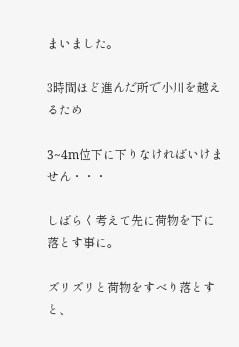まいました。

3時間ほど進んだ所で小川を越えるため

3~4m位下に下りなければいけません・・・

しばらく考えて先に荷物を下に落とす事に。

ズリズリと荷物をすべり落とすと、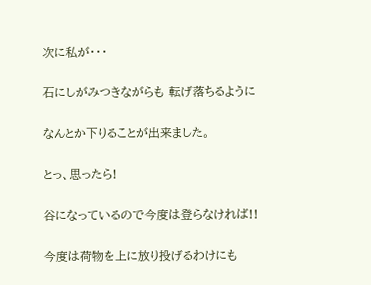次に私が・・・

石にしがみつきながらも 転げ落ちるように

なんとか下りることが出来ました。

とっ、思ったら!

谷になっているので今度は登らなければ!!

今度は荷物を上に放り投げるわけにも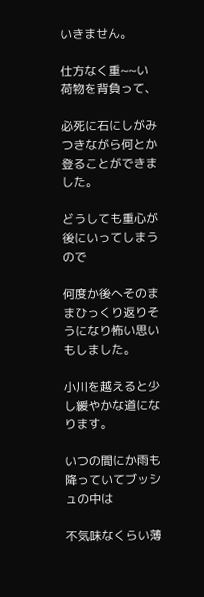いきません。

仕方なく重~~い荷物を背負って、

必死に石にしがみつきながら何とか登ることができました。

どうしても重心が後にいってしまうので

何度か後へそのままひっくり返りそうになり怖い思いもしました。

小川を越えると少し緩やかな道になります。

いつの間にか雨も降っていてブッシュの中は

不気味なくらい薄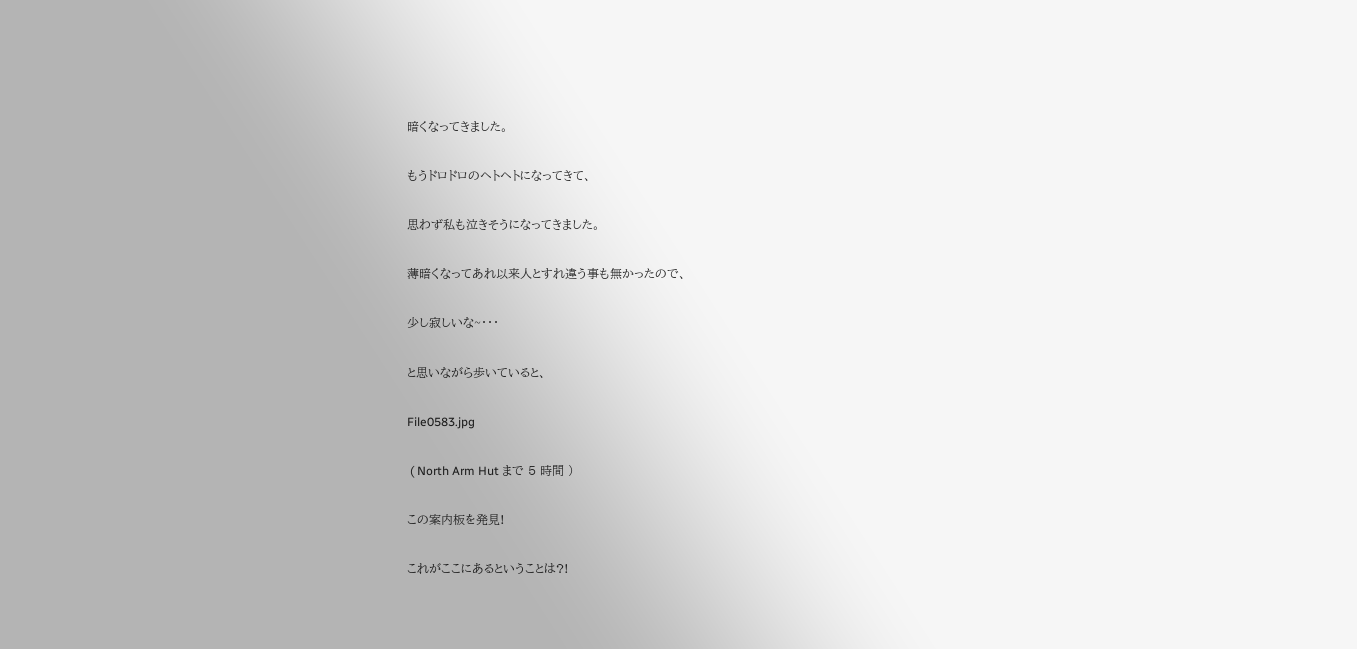暗くなってきました。

もうドロドロのヘトヘトになってきて、

思わず私も泣きそうになってきました。

薄暗くなってあれ以来人とすれ違う事も無かったので、

少し寂しいな~・・・

と思いながら歩いていると、

File0583.jpg

 ( North Arm Hut まで 5 時間 )

この案内板を発見!

これがここにあるということは?!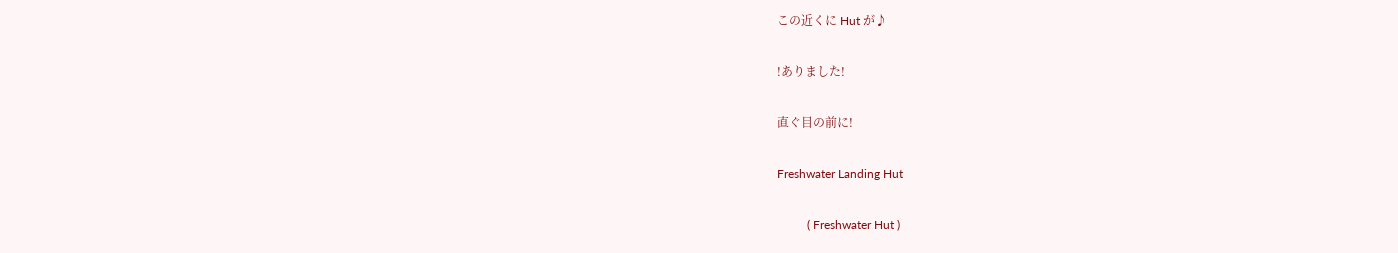この近くに Hut が♪

!ありました!

直ぐ目の前に!

Freshwater Landing Hut

          ( Freshwater Hut )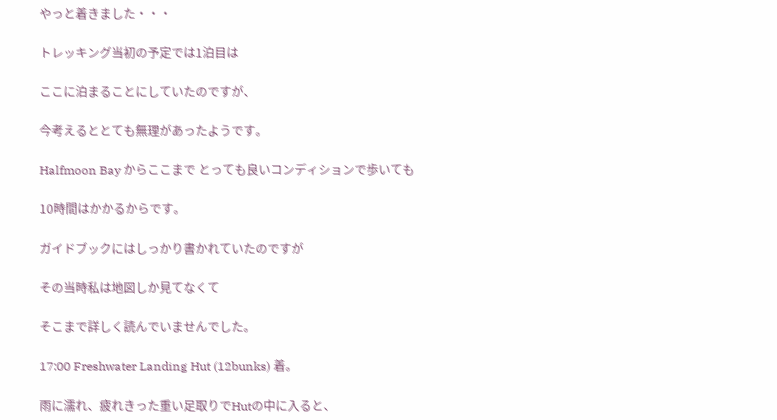やっと着きました・・・

トレッキング当初の予定では1泊目は

ここに泊まることにしていたのですが、

今考えるととても無理があったようです。

Halfmoon Bay からここまで とっても良いコンディションで歩いても

10時間はかかるからです。

ガイドブックにはしっかり書かれていたのですが

その当時私は地図しか見てなくて

そこまで詳しく読んでいませんでした。

17:00 Freshwater Landing Hut (12bunks) 着。

雨に濡れ、疲れきった重い足取りでHutの中に入ると、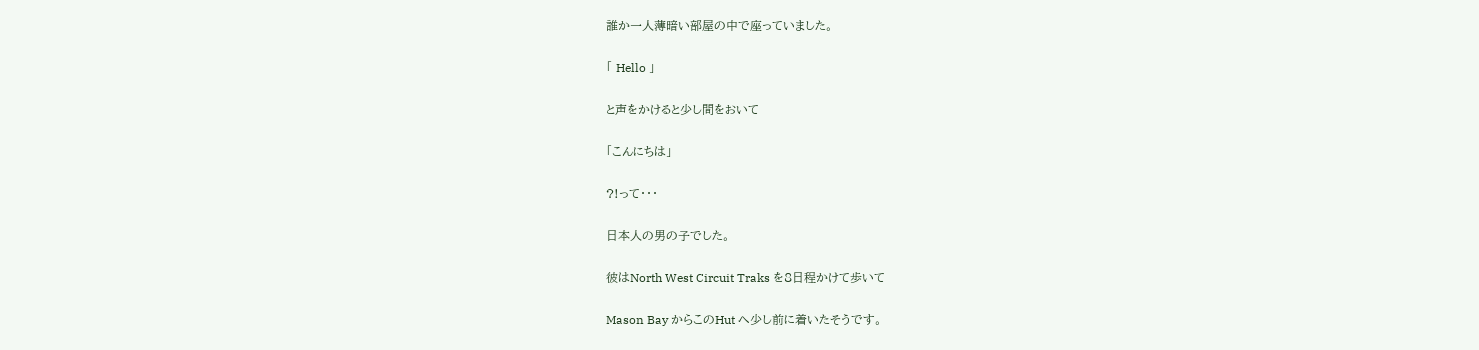誰か一人薄暗い部屋の中で座っていました。

「 Hello 」

と声をかけると少し間をおいて

「こんにちは」

?!って・・・

日本人の男の子でした。

彼はNorth West Circuit Traks を8日程かけて歩いて

Mason Bay からこのHut へ少し前に着いたそうです。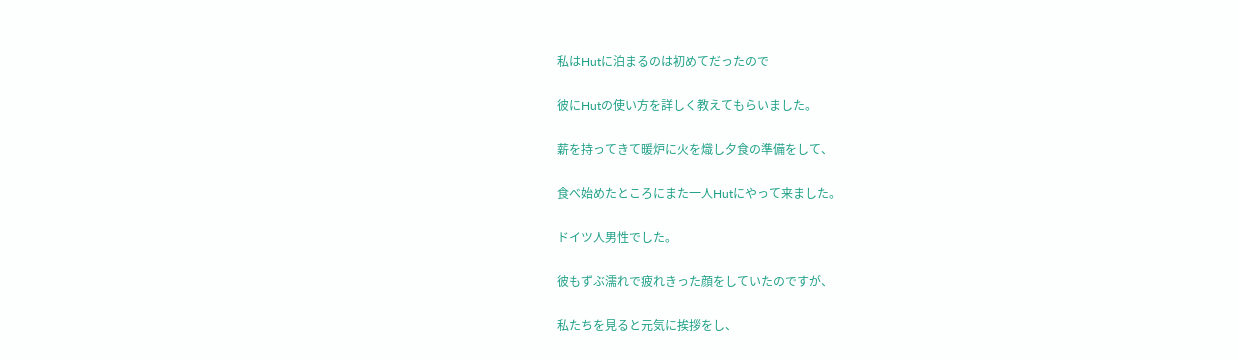私はHutに泊まるのは初めてだったので

彼にHutの使い方を詳しく教えてもらいました。

薪を持ってきて暖炉に火を熾し夕食の準備をして、

食べ始めたところにまた一人Hutにやって来ました。

ドイツ人男性でした。

彼もずぶ濡れで疲れきった顔をしていたのですが、

私たちを見ると元気に挨拶をし、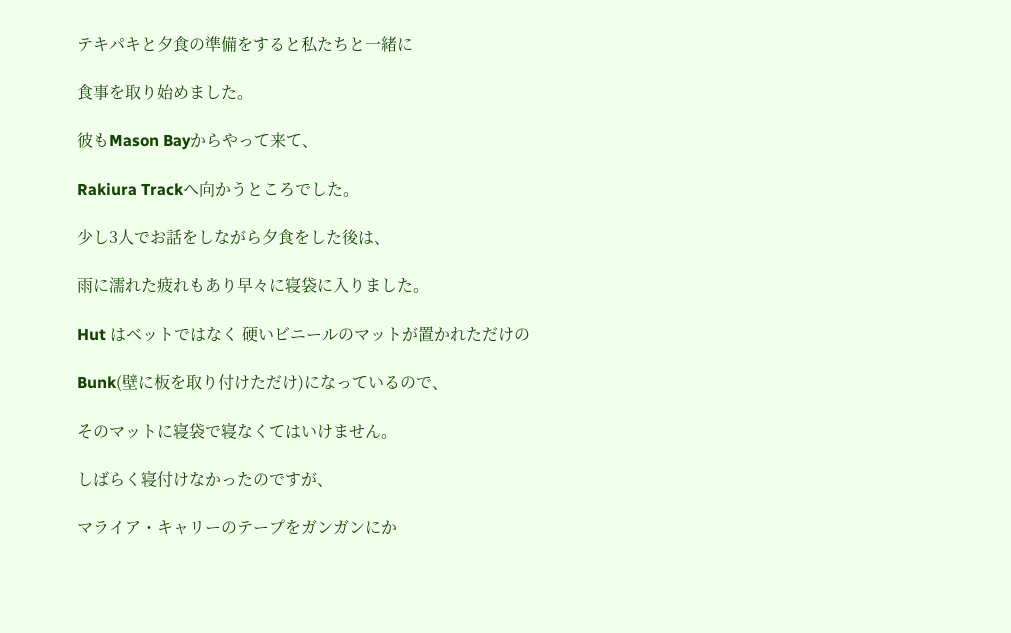テキパキと夕食の準備をすると私たちと一緒に

食事を取り始めました。

彼もMason Bayからやって来て、

Rakiura Trackへ向かうところでした。

少し3人でお話をしながら夕食をした後は、

雨に濡れた疲れもあり早々に寝袋に入りました。

Hut はベットではなく 硬いビニールのマットが置かれただけの

Bunk(壁に板を取り付けただけ)になっているので、

そのマットに寝袋で寝なくてはいけません。

しばらく寝付けなかったのですが、

マライア・キャリーのテープをガンガンにか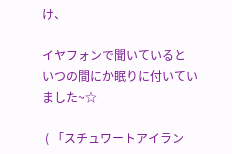け、

イヤフォンで聞いていると いつの間にか眠りに付いていました~☆

 ( 「スチュワートアイラン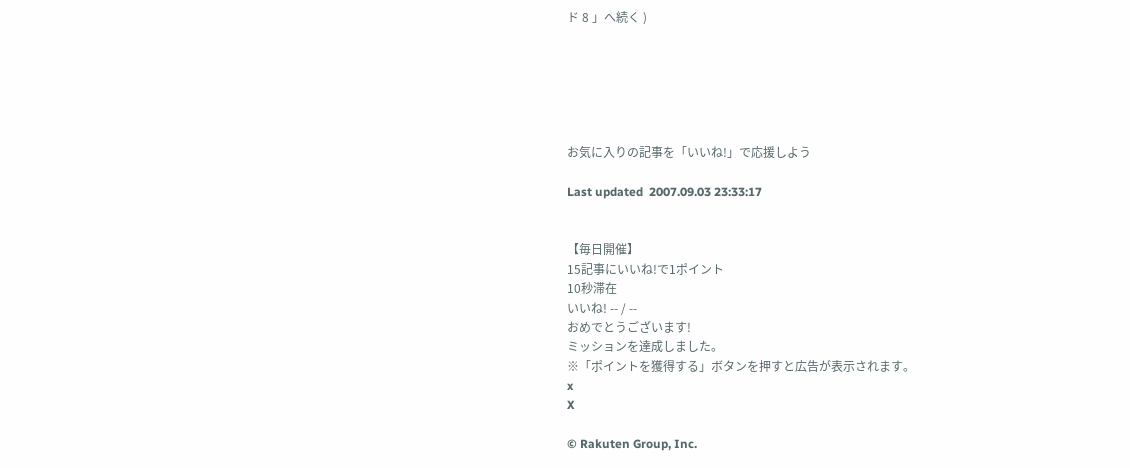ド 8 」へ続く )






お気に入りの記事を「いいね!」で応援しよう

Last updated  2007.09.03 23:33:17


【毎日開催】
15記事にいいね!で1ポイント
10秒滞在
いいね! -- / --
おめでとうございます!
ミッションを達成しました。
※「ポイントを獲得する」ボタンを押すと広告が表示されます。
x
X

© Rakuten Group, Inc.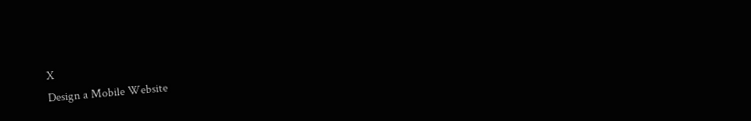X
Design a Mobile Website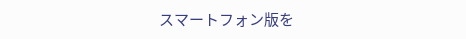スマートフォン版を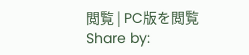閲覧 | PC版を閲覧
Share by: